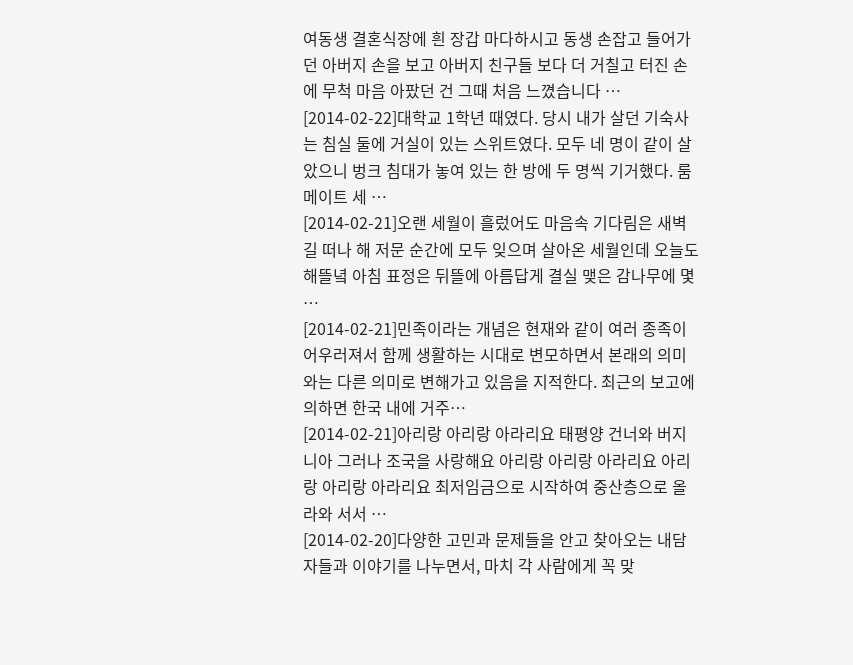여동생 결혼식장에 흰 장갑 마다하시고 동생 손잡고 들어가던 아버지 손을 보고 아버지 친구들 보다 더 거칠고 터진 손에 무척 마음 아팠던 건 그때 처음 느꼈습니다 …
[2014-02-22]대학교 1학년 때였다. 당시 내가 살던 기숙사는 침실 둘에 거실이 있는 스위트였다. 모두 네 명이 같이 살았으니 벙크 침대가 놓여 있는 한 방에 두 명씩 기거했다. 룸메이트 세 …
[2014-02-21]오랜 세월이 흘렀어도 마음속 기다림은 새벽길 떠나 해 저문 순간에 모두 잊으며 살아온 세월인데 오늘도 해뜰녘 아침 표정은 뒤뜰에 아름답게 결실 맺은 감나무에 몇 …
[2014-02-21]민족이라는 개념은 현재와 같이 여러 종족이 어우러져서 함께 생활하는 시대로 변모하면서 본래의 의미와는 다른 의미로 변해가고 있음을 지적한다. 최근의 보고에 의하면 한국 내에 거주…
[2014-02-21]아리랑 아리랑 아라리요 태평양 건너와 버지니아 그러나 조국을 사랑해요 아리랑 아리랑 아라리요 아리랑 아리랑 아라리요 최저임금으로 시작하여 중산층으로 올라와 서서 …
[2014-02-20]다양한 고민과 문제들을 안고 찾아오는 내담자들과 이야기를 나누면서, 마치 각 사람에게 꼭 맞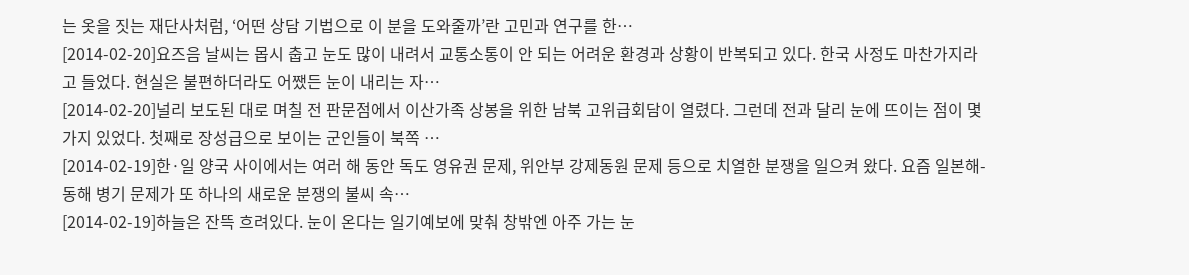는 옷을 짓는 재단사처럼, ‘어떤 상담 기법으로 이 분을 도와줄까’란 고민과 연구를 한…
[2014-02-20]요즈음 날씨는 몹시 춥고 눈도 많이 내려서 교통소통이 안 되는 어려운 환경과 상황이 반복되고 있다. 한국 사정도 마찬가지라고 들었다. 현실은 불편하더라도 어쨌든 눈이 내리는 자…
[2014-02-20]널리 보도된 대로 며칠 전 판문점에서 이산가족 상봉을 위한 남북 고위급회담이 열렸다. 그런데 전과 달리 눈에 뜨이는 점이 몇가지 있었다. 첫째로 장성급으로 보이는 군인들이 북쪽 …
[2014-02-19]한·일 양국 사이에서는 여러 해 동안 독도 영유권 문제, 위안부 강제동원 문제 등으로 치열한 분쟁을 일으켜 왔다. 요즘 일본해-동해 병기 문제가 또 하나의 새로운 분쟁의 불씨 속…
[2014-02-19]하늘은 잔뜩 흐려있다. 눈이 온다는 일기예보에 맞춰 창밖엔 아주 가는 눈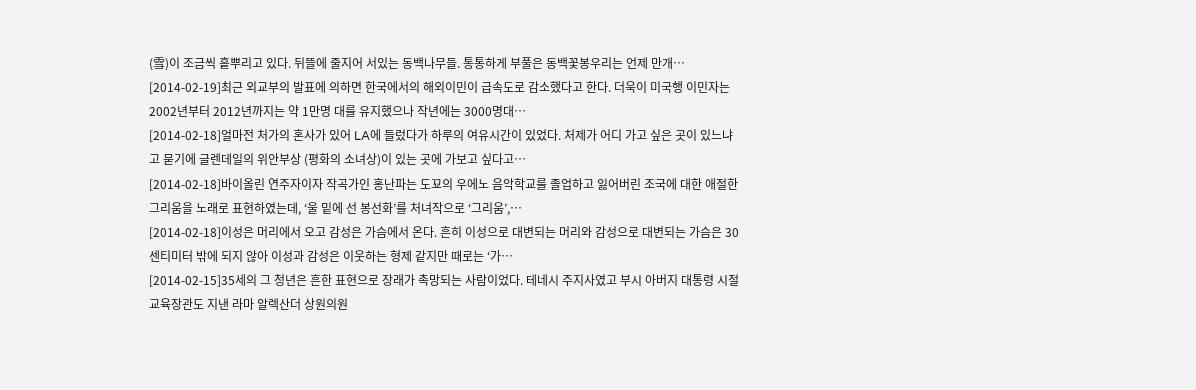(雪)이 조금씩 흩뿌리고 있다. 뒤뜰에 줄지어 서있는 동백나무들. 통통하게 부풀은 동백꽃봉우리는 언제 만개…
[2014-02-19]최근 외교부의 발표에 의하면 한국에서의 해외이민이 급속도로 감소했다고 한다. 더욱이 미국행 이민자는 2002년부터 2012년까지는 약 1만명 대를 유지했으나 작년에는 3000명대…
[2014-02-18]얼마전 처가의 혼사가 있어 LA에 들렀다가 하루의 여유시간이 있었다. 처제가 어디 가고 싶은 곳이 있느냐고 묻기에 글렌데일의 위안부상 (평화의 소녀상)이 있는 곳에 가보고 싶다고…
[2014-02-18]바이올린 연주자이자 작곡가인 홍난파는 도꾜의 우에노 음악학교를 졸업하고 잃어버린 조국에 대한 애절한 그리움을 노래로 표현하였는데, ‘울 밑에 선 봉선화’를 처녀작으로 ‘그리움’,…
[2014-02-18]이성은 머리에서 오고 감성은 가슴에서 온다. 흔히 이성으로 대변되는 머리와 감성으로 대변되는 가슴은 30 센티미터 밖에 되지 않아 이성과 감성은 이웃하는 형제 같지만 때로는 ‘가…
[2014-02-15]35세의 그 청년은 흔한 표현으로 장래가 촉망되는 사람이었다. 테네시 주지사였고 부시 아버지 대통령 시절 교육장관도 지낸 라마 알렉산더 상원의원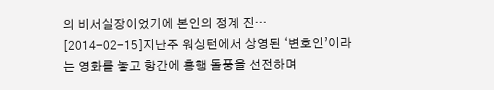의 비서실장이었기에 본인의 정계 진…
[2014-02-15]지난주 워싱턴에서 상영된 ‘변호인’이라는 영화를 놓고 항간에 흥행 돌풍을 선전하며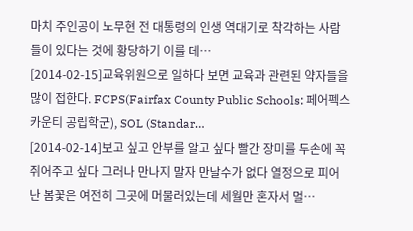마치 주인공이 노무현 전 대통령의 인생 역대기로 착각하는 사람들이 있다는 것에 황당하기 이를 데…
[2014-02-15]교육위원으로 일하다 보면 교육과 관련된 약자들을 많이 접한다. FCPS(Fairfax County Public Schools: 페어펙스 카운티 공립학군), SOL (Standar…
[2014-02-14]보고 싶고 안부를 알고 싶다 빨간 장미를 두손에 꼭 쥐어주고 싶다 그러나 만나지 말자 만날수가 없다 열정으로 피어난 봄꽃은 여전히 그곳에 머물러있는데 세월만 혼자서 멀…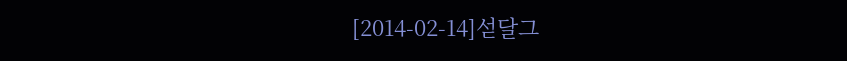[2014-02-14]섣달그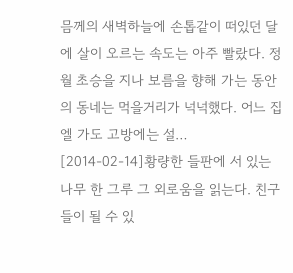믐께의 새벽하늘에 손톱같이 떠있던 달에 살이 오르는 속도는 아주 빨랐다. 정월 초승을 지나 보름을 향해 가는 동안의 동네는 먹을거리가 넉넉했다. 어느 집엘 가도 고방에는 설…
[2014-02-14]황량한 들판에 서 있는 나무 한 그루 그 외로움을 읽는다. 친구들이 될 수 있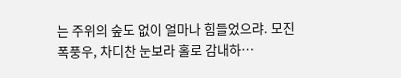는 주위의 숲도 없이 얼마나 힘들었으랴. 모진 폭풍우, 차디찬 눈보라 홀로 감내하…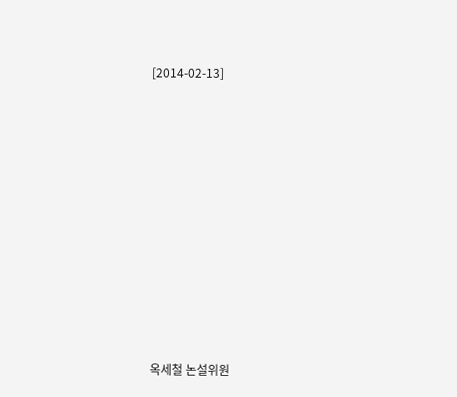[2014-02-13]














옥세철 논설위원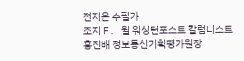전지은 수필가
조지 F. 윌 워싱턴포스트 칼럼니스트
홍진배 정보통신기획평가원장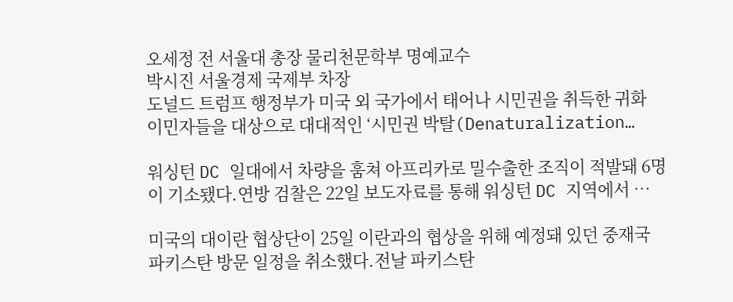오세정 전 서울대 총장 물리천문학부 명예교수
박시진 서울경제 국제부 차장
도널드 트럼프 행정부가 미국 외 국가에서 태어나 시민권을 취득한 귀화 이민자들을 대상으로 대대적인 ‘시민권 박탈(Denaturalization…

워싱턴 DC 일대에서 차량을 훔쳐 아프리카로 밀수출한 조직이 적발돼 6명이 기소됐다.연방 검찰은 22일 보도자료를 통해 워싱턴 DC 지역에서 …

미국의 대이란 협상단이 25일 이란과의 협상을 위해 예정돼 있던 중재국 파키스탄 방문 일정을 취소했다.전날 파키스탄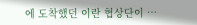에 도착했던 이란 협상단이 …